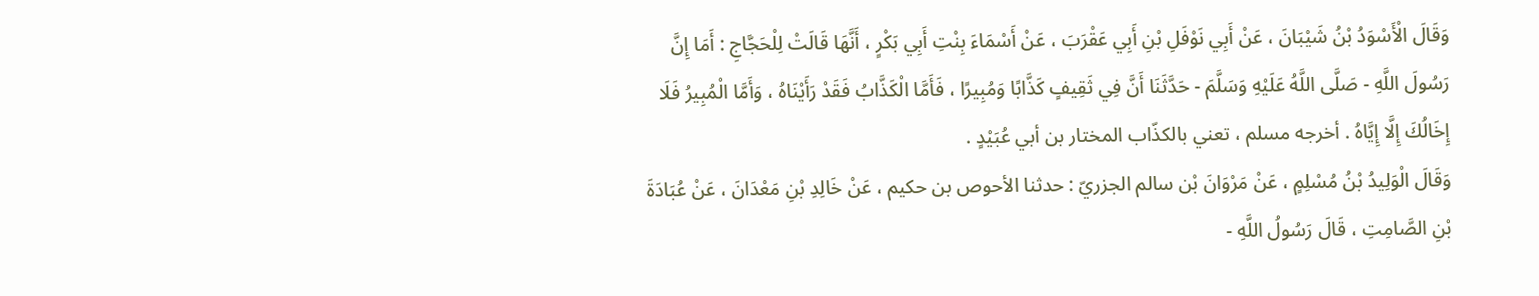وَقَالَ الْأَسْوَدُ بْنُ شَيْبَانَ ، عَنْ أَبِي نَوْفَلِ بْنِ أَبِي عَقْرَبَ ، عَنْ أَسْمَاءَ بِنْتِ أَبِي بَكْرٍ ، أَنَّهَا قَالَتْ لِلْحَجَّاجِ : أَمَا إِنَّ رَسُولَ اللَّهِ - صَلَّى اللَّهُ عَلَيْهِ وَسَلَّمَ - حَدَّثَنَا أَنَّ فِي ثَقِيفٍ كَذَّابًا وَمُبِيرًا ، فَأَمَّا الْكَذَّابُ فَقَدْ رَأَيْنَاهُ ، وَأَمَّا الْمُبِيرُ فَلَا إِخَالُكَ إِلَّا إِيَّاهُ . أخرجه مسلم ، تعني بالكذّاب المختار بن أبي عُبَيْدٍ .
وَقَالَ الْوَلِيدُ بْنُ مُسْلِمٍ ، عَنْ مَرْوَانَ بْن سالم الجزريّ : حدثنا الأحوص بن حكيم ، عَنْ خَالِدِ بْنِ مَعْدَانَ ، عَنْ عُبَادَةَ بْنِ الصَّامِتِ ، قَالَ رَسُولُ اللَّهِ -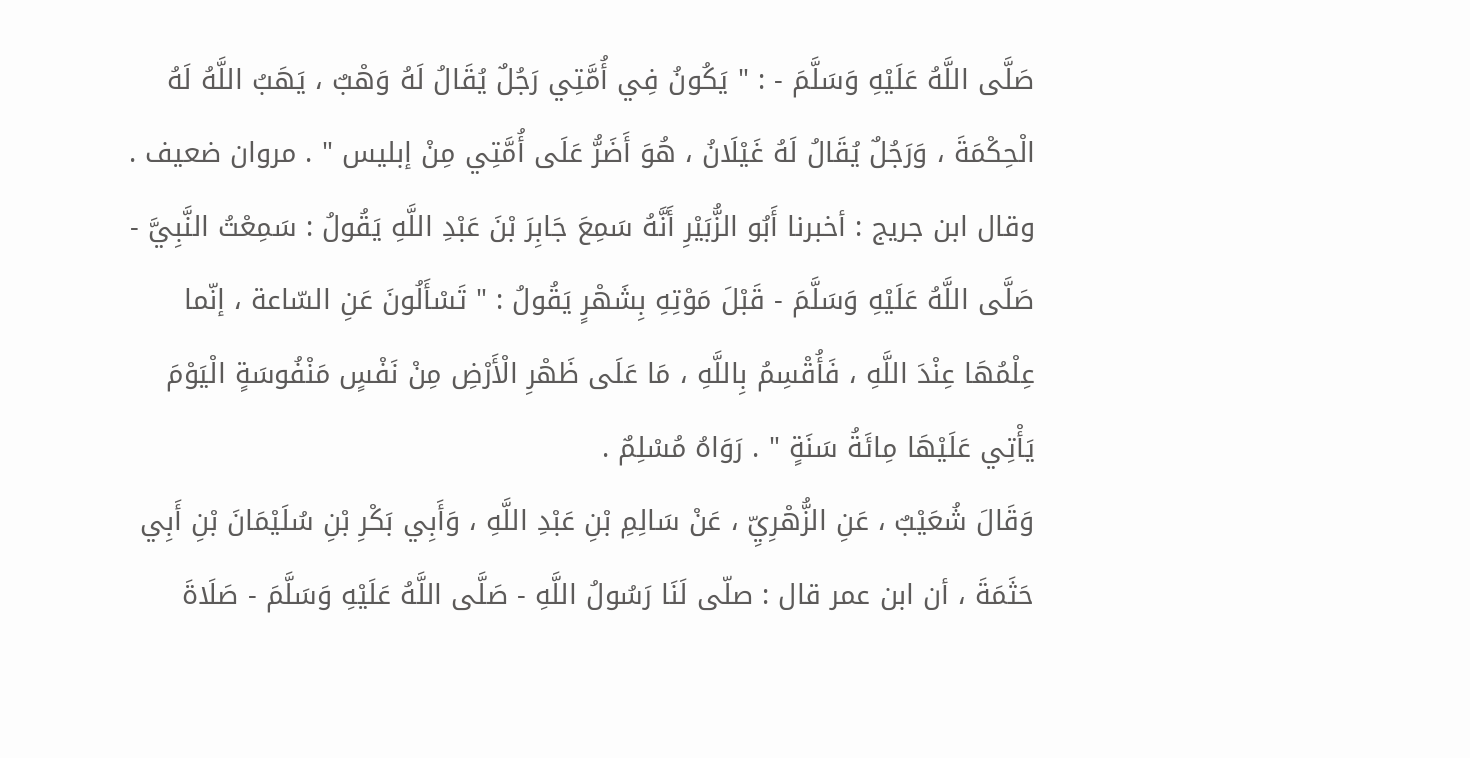صَلَّى اللَّهُ عَلَيْهِ وَسَلَّمَ - : " يَكُونُ فِي أُمَّتِي رَجُلٌ يُقَالُ لَهُ وَهْبٌ ، يَهَبُ اللَّهُ لَهُ الْحِكْمَةَ ، وَرَجُلٌ يُقَالُ لَهُ غَيْلَانُ ، هُوَ أَضَرُّ عَلَى أُمَّتِي مِنْ إبليس " . مروان ضعيف .
وقال ابن جريج : أخبرنا أَبُو الزُّبَيْرِ أَنَّهُ سَمِعَ جَابِرَ بْنَ عَبْدِ اللَّهِ يَقُولُ : سَمِعْتُ النَّبِيَّ - صَلَّى اللَّهُ عَلَيْهِ وَسَلَّمَ - قَبْلَ مَوْتِهِ بِشَهْرٍ يَقُولُ : " تَسْأَلُونَ عَنِ السّاعة ، إنّما عِلْمُهَا عِنْدَ اللَّهِ ، فَأُقْسِمُ بِاللَّهِ ، مَا عَلَى ظَهْرِ الْأَرْضِ مِنْ نَفْسٍ مَنْفُوسَةٍ الْيَوْمَ يَأْتِي عَلَيْهَا مِائَةُ سَنَةٍ " . رَوَاهُ مُسْلِمٌ .
وَقَالَ شُعَيْبٌ ، عَنِ الزُّهْرِيِّ ، عَنْ سَالِمِ بْنِ عَبْدِ اللَّهِ ، وَأَبِي بَكْرِ بْنِ سُلَيْمَانَ بْنِ أَبِي حَثَمَةَ ، أن ابن عمر قال : صلّى لَنَا رَسُولُ اللَّهِ - صَلَّى اللَّهُ عَلَيْهِ وَسَلَّمَ - صَلَاةَ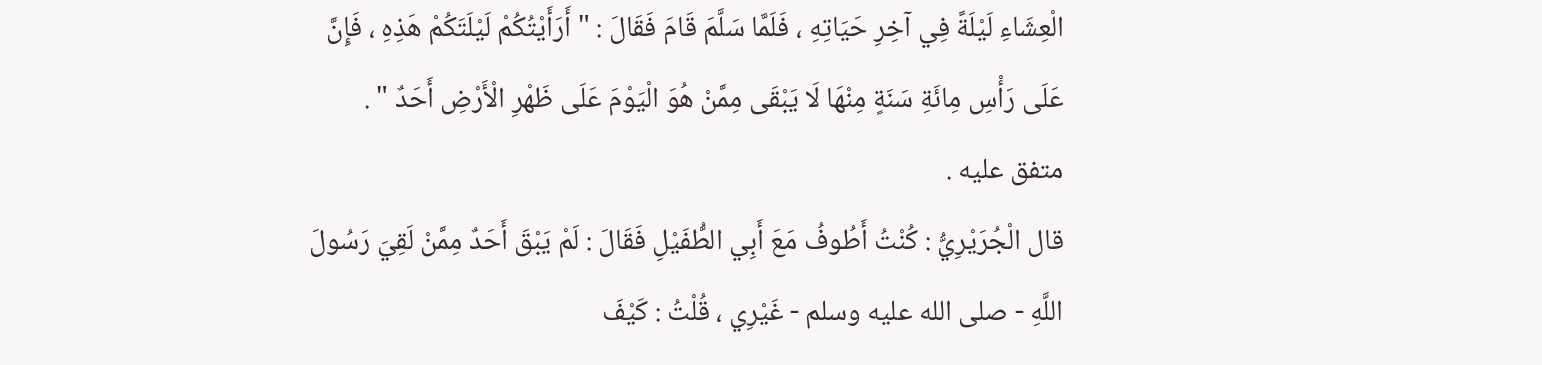الْعِشَاءِ لَيْلَةً فِي آخِرِ حَيَاتِهِ ، فَلَمَّا سَلَّمَ قَامَ فَقَالَ : " أَرَأَيْتُكُمْ لَيْلَتَكُمْ هَذِهِ ، فَإِنَّ عَلَى رَأْسِ مِائَةِ سَنَةٍ مِنْهَا لَا يَبْقَى مِمَّنْ هُوَ الْيَوْمَ عَلَى ظَهْرِ الْأَرْضِ أَحَدٌ " . متفق عليه .
قال الْجُرَيْرِيُّ : كُنْتُ أَطُوفُ مَعَ أَبِي الطُّفَيْلِ فَقَالَ : لَمْ يَبْقَ أَحَدٌ مِمَّنْ لَقِيَ رَسُولَ اللَّهِ - صلى الله عليه وسلم - غَيْرِي ، قُلْتُ : كَيْفَ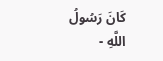كَانَ رَسُولُ اللَّهِ -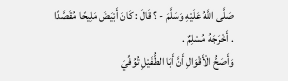صَلَّى اللَّهُ عَلَيْهِ وَسَلَّمَ - ؟ قَالَ : كَانَ أَبْيَضَ مَلِيحًا مُقَصَّدًا . أَخْرَجَهُ مُسْلِمٌ .
وَأَصَحُّ الْأَقْوَالِ أَنَّ أَبَا الطُّفَيْلِ تُوُفِّيَ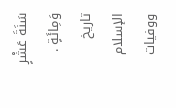سَنَةَ عَشْرٍ وَمِائَةٍ .
تاريخ الإسلام ووفيات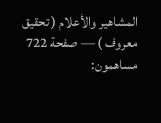المشاهير والأعلام ( تحقيق معروف ) — صفحة 722
مساهمون: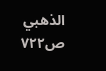الذهبي
ص٧٢٢